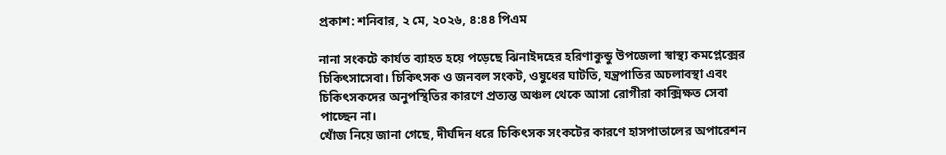প্রকাশ: শনিবার, ২ মে, ২০২৬, ৪:৪৪ পিএম

নানা সংকটে কার্যত ব্যাহত হয়ে পড়েছে ঝিনাইদহের হরিণাকুন্ডু উপজেলা স্বাস্থ্য কমপ্লেক্সের চিকিৎসাসেবা। চিকিৎসক ও জনবল সংকট, ওষুধের ঘাটতি, যন্ত্রপাতির অচলাবস্থা এবং চিকিৎসকদের অনুপস্থিতির কারণে প্রত্যন্ত অঞ্চল থেকে আসা রোগীরা কাক্সিক্ষত সেবা পাচ্ছেন না।
খোঁজ নিয়ে জানা গেছে, দীর্ঘদিন ধরে চিকিৎসক সংকটের কারণে হাসপাতালের অপারেশন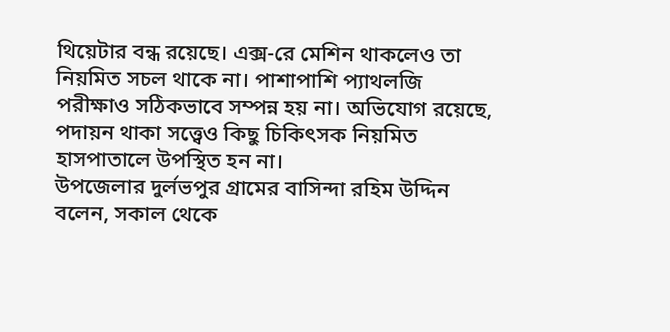থিয়েটার বন্ধ রয়েছে। এক্স-রে মেশিন থাকলেও তা নিয়মিত সচল থাকে না। পাশাপাশি প্যাথলজি পরীক্ষাও সঠিকভাবে সম্পন্ন হয় না। অভিযোগ রয়েছে, পদায়ন থাকা সত্ত্বেও কিছু চিকিৎসক নিয়মিত হাসপাতালে উপস্থিত হন না।
উপজেলার দুর্লভপুর গ্রামের বাসিন্দা রহিম উদ্দিন বলেন, সকাল থেকে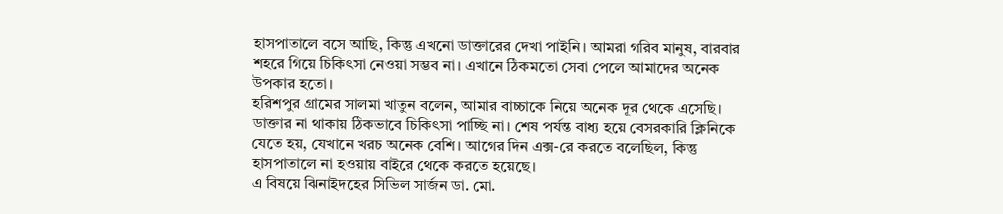হাসপাতালে বসে আছি, কিন্তু এখনো ডাক্তারের দেখা পাইনি। আমরা গরিব মানুষ, বারবার শহরে গিয়ে চিকিৎসা নেওয়া সম্ভব না। এখানে ঠিকমতো সেবা পেলে আমাদের অনেক উপকার হতো।
হরিশপুর গ্রামের সালমা খাতুন বলেন, আমার বাচ্চাকে নিয়ে অনেক দূর থেকে এসেছি। ডাক্তার না থাকায় ঠিকভাবে চিকিৎসা পাচ্ছি না। শেষ পর্যন্ত বাধ্য হয়ে বেসরকারি ক্লিনিকে যেতে হয়, যেখানে খরচ অনেক বেশি। আগের দিন এক্স-রে করতে বলেছিল, কিন্তু হাসপাতালে না হওয়ায় বাইরে থেকে করতে হয়েছে।
এ বিষয়ে ঝিনাইদহের সিভিল সার্জন ডা. মো.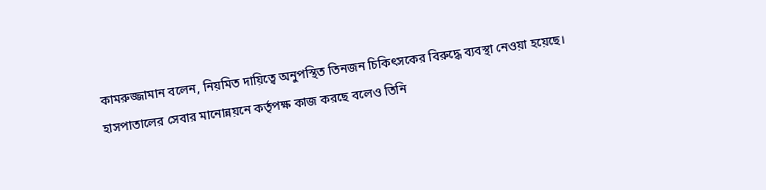কামরুজ্জামান বলেন, নিয়মিত দায়িত্বে অনুপস্থিত তিনজন চিকিৎসকের বিরুদ্ধে ব্যবস্থা নেওয়া হয়েছে। হাসপাতালের সেবার মানোন্নয়নে কর্তৃপক্ষ কাজ করছে বলেও তিনি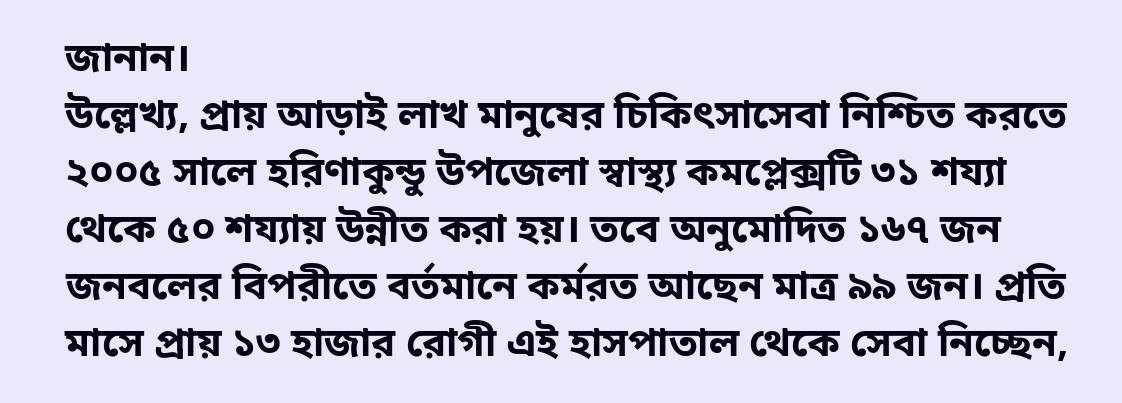জানান।
উল্লেখ্য, প্রায় আড়াই লাখ মানুষের চিকিৎসাসেবা নিশ্চিত করতে ২০০৫ সালে হরিণাকুন্ডু উপজেলা স্বাস্থ্য কমপ্লেক্সটি ৩১ শয্যা থেকে ৫০ শয্যায় উন্নীত করা হয়। তবে অনুমোদিত ১৬৭ জন জনবলের বিপরীতে বর্তমানে কর্মরত আছেন মাত্র ৯৯ জন। প্রতি মাসে প্রায় ১৩ হাজার রোগী এই হাসপাতাল থেকে সেবা নিচ্ছেন,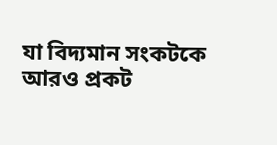যা বিদ্যমান সংকটকে আরও প্রকট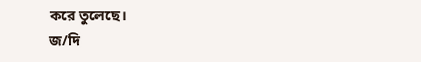করে তুলেছে।
জ/দি